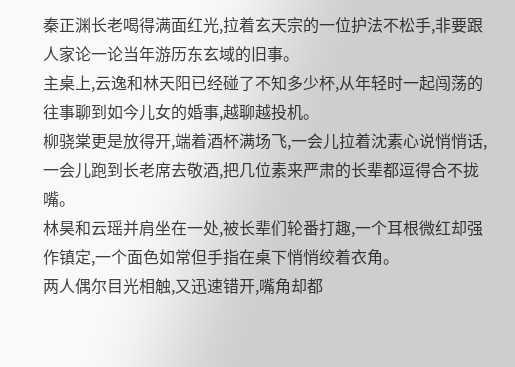秦正渊长老喝得满面红光,拉着玄天宗的一位护法不松手,非要跟人家论一论当年游历东玄域的旧事。
主桌上,云逸和林天阳已经碰了不知多少杯,从年轻时一起闯荡的往事聊到如今儿女的婚事,越聊越投机。
柳骁棠更是放得开,端着酒杯满场飞,一会儿拉着沈素心说悄悄话,一会儿跑到长老席去敬酒,把几位素来严肃的长辈都逗得合不拢嘴。
林昊和云瑶并肩坐在一处,被长辈们轮番打趣,一个耳根微红却强作镇定,一个面色如常但手指在桌下悄悄绞着衣角。
两人偶尔目光相触,又迅速错开,嘴角却都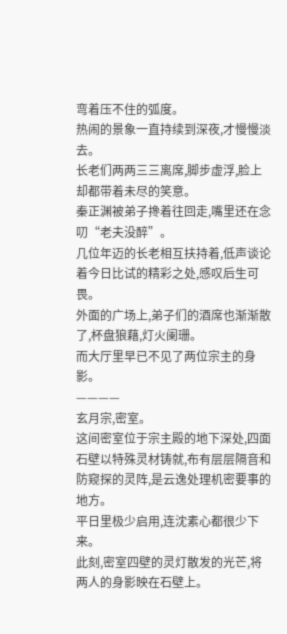弯着压不住的弧度。
热闹的景象一直持续到深夜,才慢慢淡去。
长老们两两三三离席,脚步虚浮,脸上却都带着未尽的笑意。
秦正渊被弟子搀着往回走,嘴里还在念叨“老夫没醉”。
几位年迈的长老相互扶持着,低声谈论着今日比试的精彩之处,感叹后生可畏。
外面的广场上,弟子们的酒席也渐渐散了,杯盘狼藉,灯火阑珊。
而大厅里早已不见了两位宗主的身影。
————
玄月宗,密室。
这间密室位于宗主殿的地下深处,四面石壁以特殊灵材铸就,布有层层隔音和防窥探的灵阵,是云逸处理机密要事的地方。
平日里极少启用,连沈素心都很少下来。
此刻,密室四壁的灵灯散发的光芒,将两人的身影映在石壁上。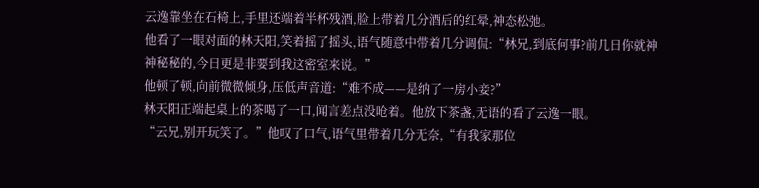云逸靠坐在石椅上,手里还端着半杯残酒,脸上带着几分酒后的红晕,神态松弛。
他看了一眼对面的林天阳,笑着摇了摇头,语气随意中带着几分调侃:“林兄,到底何事?前几日你就神神秘秘的,今日更是非要到我这密室来说。”
他顿了顿,向前微微倾身,压低声音道:“难不成——是纳了一房小妾?”
林天阳正端起桌上的茶喝了一口,闻言差点没呛着。他放下茶盏,无语的看了云逸一眼。
“云兄,别开玩笑了。”他叹了口气,语气里带着几分无奈,“有我家那位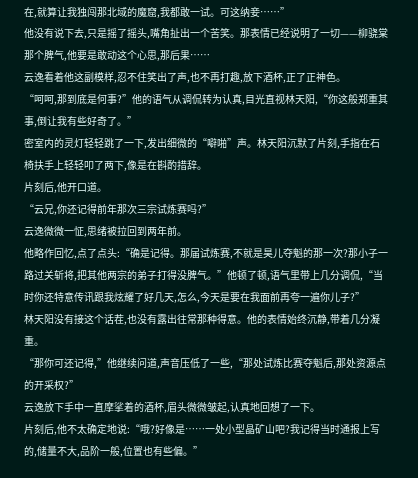在,就算让我独闯那北域的魔窟,我都敢一试。可这纳妾……”
他没有说下去,只是摇了摇头,嘴角扯出一个苦笑。那表情已经说明了一切——柳骁棠那个脾气,他要是敢动这个心思,那后果……
云逸看着他这副模样,忍不住笑出了声,也不再打趣,放下酒杯,正了正神色。
“呵呵,那到底是何事?”他的语气从调侃转为认真,目光直视林天阳,“你这般郑重其事,倒让我有些好奇了。”
密室内的灵灯轻轻跳了一下,发出细微的“噼啪”声。林天阳沉默了片刻,手指在石椅扶手上轻轻叩了两下,像是在斟酌措辞。
片刻后,他开口道。
“云兄,你还记得前年那次三宗试炼赛吗?”
云逸微微一怔,思绪被拉回到两年前。
他略作回忆,点了点头:“确是记得。那届试炼赛,不就是昊儿夺魁的那一次?那小子一路过关斩将,把其他两宗的弟子打得没脾气。”他顿了顿,语气里带上几分调侃,“当时你还特意传讯跟我炫耀了好几天,怎么,今天是要在我面前再夸一遍你儿子?”
林天阳没有接这个话茬,也没有露出往常那种得意。他的表情始终沉静,带着几分凝重。
“那你可还记得,”他继续问道,声音压低了一些,“那处试炼比赛夺魁后,那处资源点的开采权?”
云逸放下手中一直摩挲着的酒杯,眉头微微皱起,认真地回想了一下。
片刻后,他不太确定地说:“哦?好像是……一处小型晶矿山吧?我记得当时通报上写的,储量不大,品阶一般,位置也有些偏。”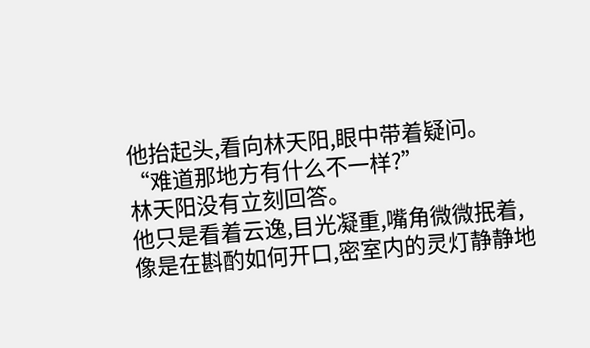他抬起头,看向林天阳,眼中带着疑问。
“难道那地方有什么不一样?”
林天阳没有立刻回答。
他只是看着云逸,目光凝重,嘴角微微抿着,像是在斟酌如何开口,密室内的灵灯静静地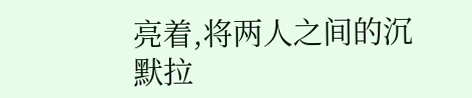亮着,将两人之间的沉默拉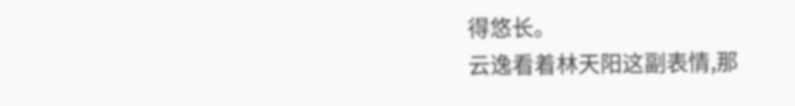得悠长。
云逸看着林天阳这副表情,那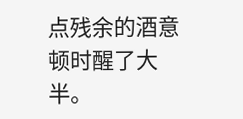点残余的酒意顿时醒了大半。